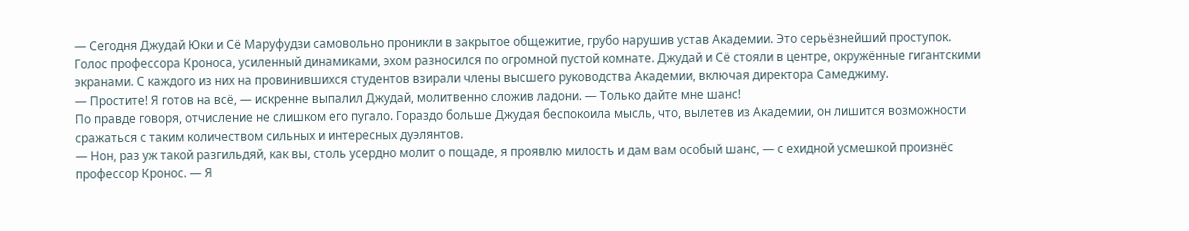— Сегодня Джудай Юки и Сё Маруфудзи самовольно проникли в закрытое общежитие, грубо нарушив устав Академии. Это серьёзнейший проступок.
Голос профессора Кроноса, усиленный динамиками, эхом разносился по огромной пустой комнате. Джудай и Сё стояли в центре, окружённые гигантскими экранами. С каждого из них на провинившихся студентов взирали члены высшего руководства Академии, включая директора Самеджиму.
— Простите! Я готов на всё, — искренне выпалил Джудай, молитвенно сложив ладони. — Только дайте мне шанс!
По правде говоря, отчисление не слишком его пугало. Гораздо больше Джудая беспокоила мысль, что, вылетев из Академии, он лишится возможности сражаться с таким количеством сильных и интересных дуэлянтов.
— Нон, раз уж такой разгильдяй, как вы, столь усердно молит о пощаде, я проявлю милость и дам вам особый шанс, — с ехидной усмешкой произнёс профессор Кронос. — Я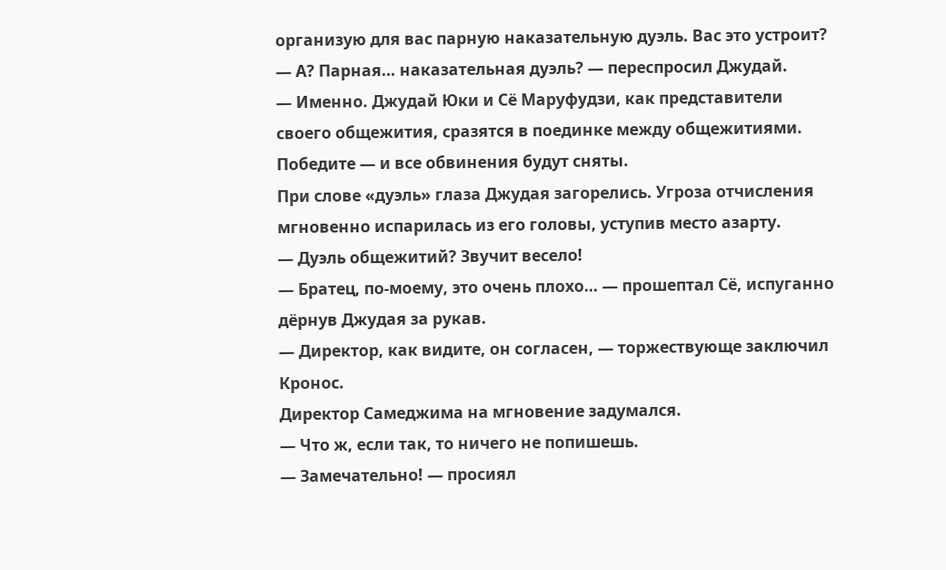организую для вас парную наказательную дуэль. Вас это устроит?
— А? Парная… наказательная дуэль? — переспросил Джудай.
— Именно. Джудай Юки и Сё Маруфудзи, как представители своего общежития, сразятся в поединке между общежитиями. Победите — и все обвинения будут сняты.
При слове «дуэль» глаза Джудая загорелись. Угроза отчисления мгновенно испарилась из его головы, уступив место азарту.
— Дуэль общежитий? Звучит весело!
— Братец, по-моему, это очень плохо… — прошептал Сё, испуганно дёрнув Джудая за рукав.
— Директор, как видите, он согласен, — торжествующе заключил Кронос.
Директор Самеджима на мгновение задумался.
— Что ж, если так, то ничего не попишешь.
— Замечательно! — просиял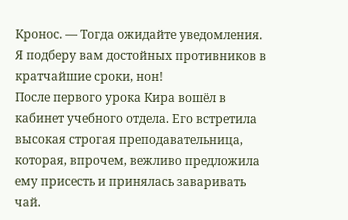Кронос. — Тогда ожидайте уведомления. Я подберу вам достойных противников в кратчайшие сроки, нон!
После первого урока Кира вошёл в кабинет учебного отдела. Его встретила высокая строгая преподавательница, которая, впрочем, вежливо предложила ему присесть и принялась заваривать чай.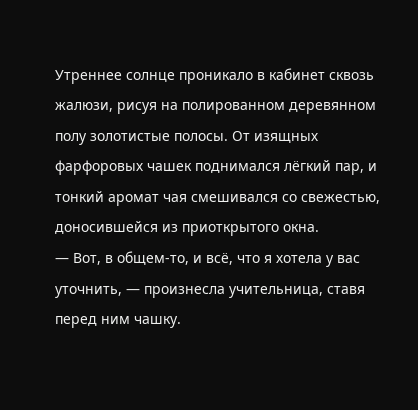Утреннее солнце проникало в кабинет сквозь жалюзи, рисуя на полированном деревянном полу золотистые полосы. От изящных фарфоровых чашек поднимался лёгкий пар, и тонкий аромат чая смешивался со свежестью, доносившейся из приоткрытого окна.
— Вот, в общем-то, и всё, что я хотела у вас уточнить, — произнесла учительница, ставя перед ним чашку.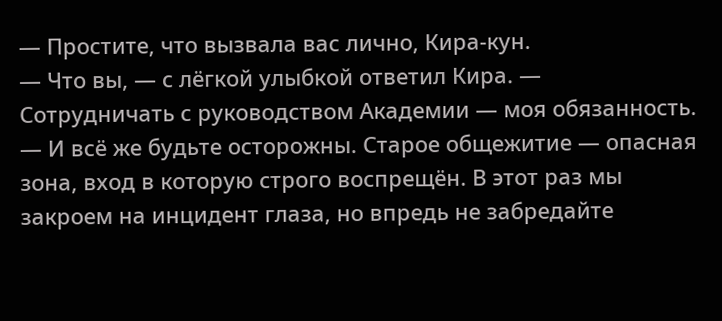— Простите, что вызвала вас лично, Кира-кун.
— Что вы, — с лёгкой улыбкой ответил Кира. — Сотрудничать с руководством Академии — моя обязанность.
— И всё же будьте осторожны. Старое общежитие — опасная зона, вход в которую строго воспрещён. В этот раз мы закроем на инцидент глаза, но впредь не забредайте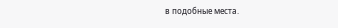в подобные места.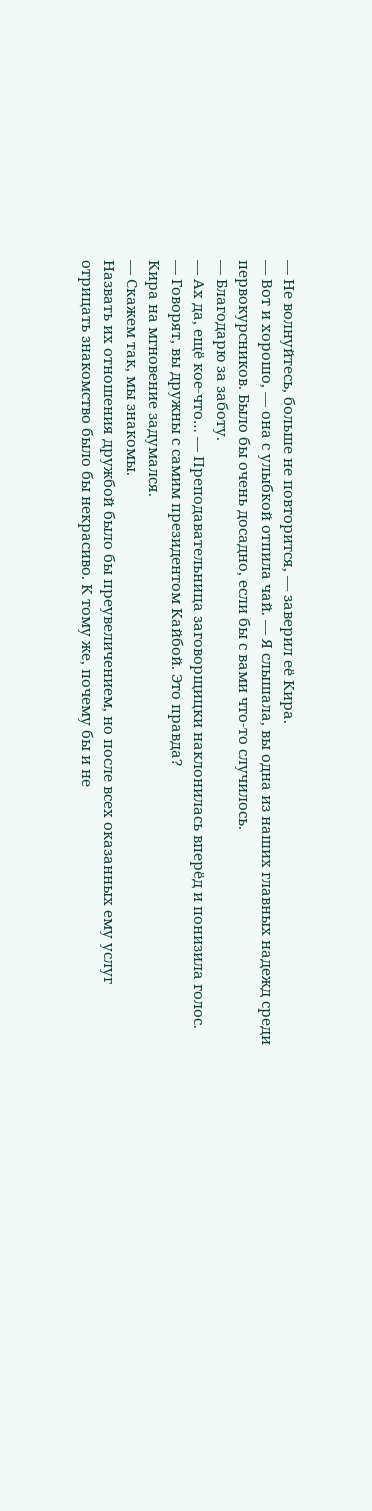— Не волнуйтесь, больше не повторится, — заверил её Кира.
— Вот и хорошо, — она с улыбкой отпила чай. — Я слышала, вы одна из наших главных надежд среди первокурсников. Было бы очень досадно, если бы с вами что-то случилось.
— Благодарю за заботу.
— Ах да, ещё кое-что… — Преподавательница заговорщицки наклонилась вперёд и понизила голос. — Говорят, вы дружны с самим президентом Кайбой. Это правда?
Кира на мгновение задумался.
— Скажем так, мы знакомы.
Назвать их отношения дружбой было бы преувеличением, но после всех оказанных ему услуг отрицать знакомство было бы некрасиво. К тому же, почему бы и не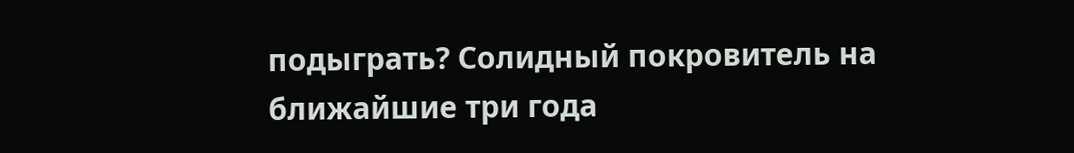подыграть? Солидный покровитель на ближайшие три года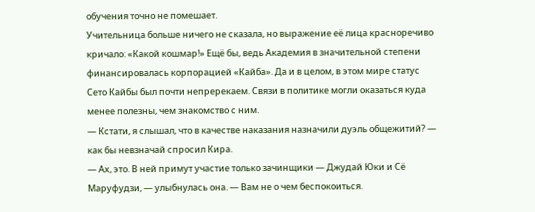обучения точно не помешает.
Учительница больше ничего не сказала, но выражение её лица красноречиво кричало: «Какой кошмар!» Ещё бы, ведь Академия в значительной степени финансировалась корпорацией «Кайба». Да и в целом, в этом мире статус Сето Кайбы был почти непререкаем. Связи в политике могли оказаться куда менее полезны, чем знакомство с ним.
— Кстати, я слышал, что в качестве наказания назначили дуэль общежитий? — как бы невзначай спросил Кира.
— Ах, это. В ней примут участие только зачинщики — Джудай Юки и Сё Маруфудзи, — улыбнулась она. — Вам не о чем беспокоиться.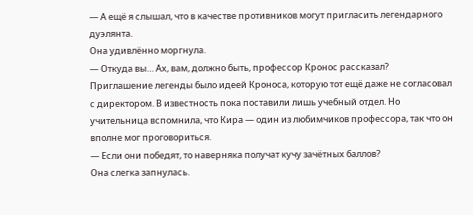— А ещё я слышал, что в качестве противников могут пригласить легендарного дуэлянта.
Она удивлённо моргнула.
— Откуда вы… Ах, вам, должно быть, профессор Кронос рассказал?
Приглашение легенды было идеей Кроноса, которую тот ещё даже не согласовал с директором. В известность пока поставили лишь учебный отдел. Но учительница вспомнила, что Кира — один из любимчиков профессора, так что он вполне мог проговориться.
— Если они победят, то наверняка получат кучу зачётных баллов?
Она слегка запнулась.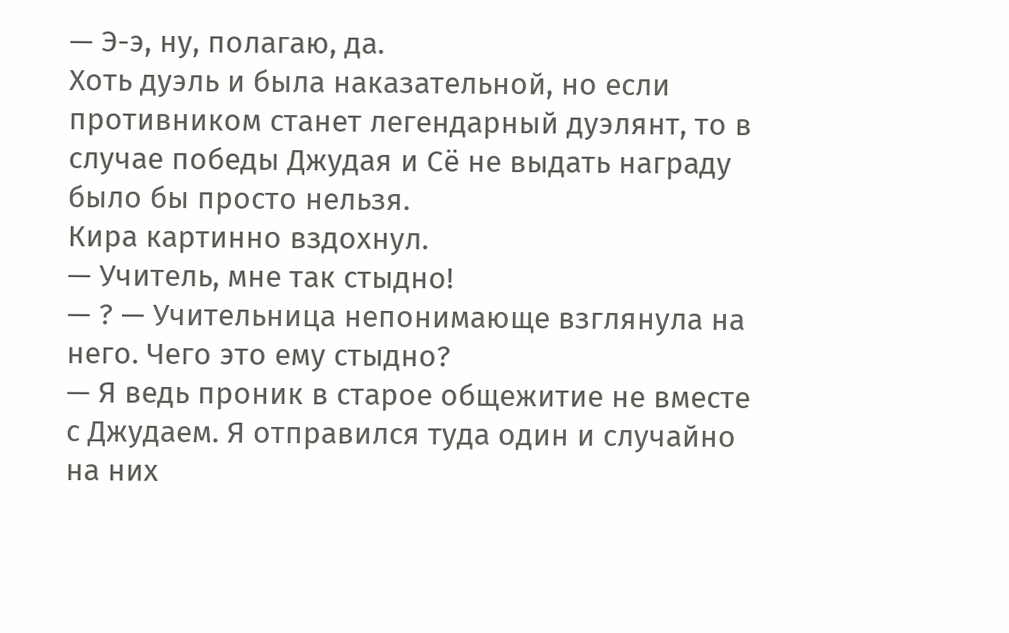— Э-э, ну, полагаю, да.
Хоть дуэль и была наказательной, но если противником станет легендарный дуэлянт, то в случае победы Джудая и Сё не выдать награду было бы просто нельзя.
Кира картинно вздохнул.
— Учитель, мне так стыдно!
— ? — Учительница непонимающе взглянула на него. Чего это ему стыдно?
— Я ведь проник в старое общежитие не вместе с Джудаем. Я отправился туда один и случайно на них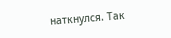наткнулся. Так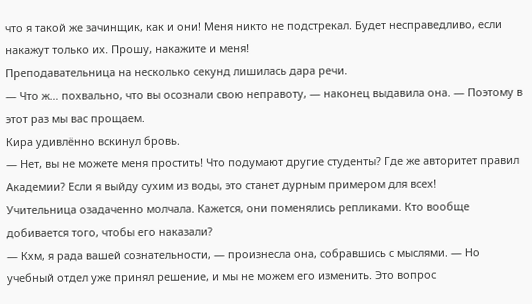что я такой же зачинщик, как и они! Меня никто не подстрекал. Будет несправедливо, если накажут только их. Прошу, накажите и меня!
Преподавательница на несколько секунд лишилась дара речи.
— Что ж… похвально, что вы осознали свою неправоту, — наконец выдавила она. — Поэтому в этот раз мы вас прощаем.
Кира удивлённо вскинул бровь.
— Нет, вы не можете меня простить! Что подумают другие студенты? Где же авторитет правил Академии? Если я выйду сухим из воды, это станет дурным примером для всех!
Учительница озадаченно молчала. Кажется, они поменялись репликами. Кто вообще добивается того, чтобы его наказали?
— Кхм, я рада вашей сознательности, — произнесла она, собравшись с мыслями. — Но учебный отдел уже принял решение, и мы не можем его изменить. Это вопрос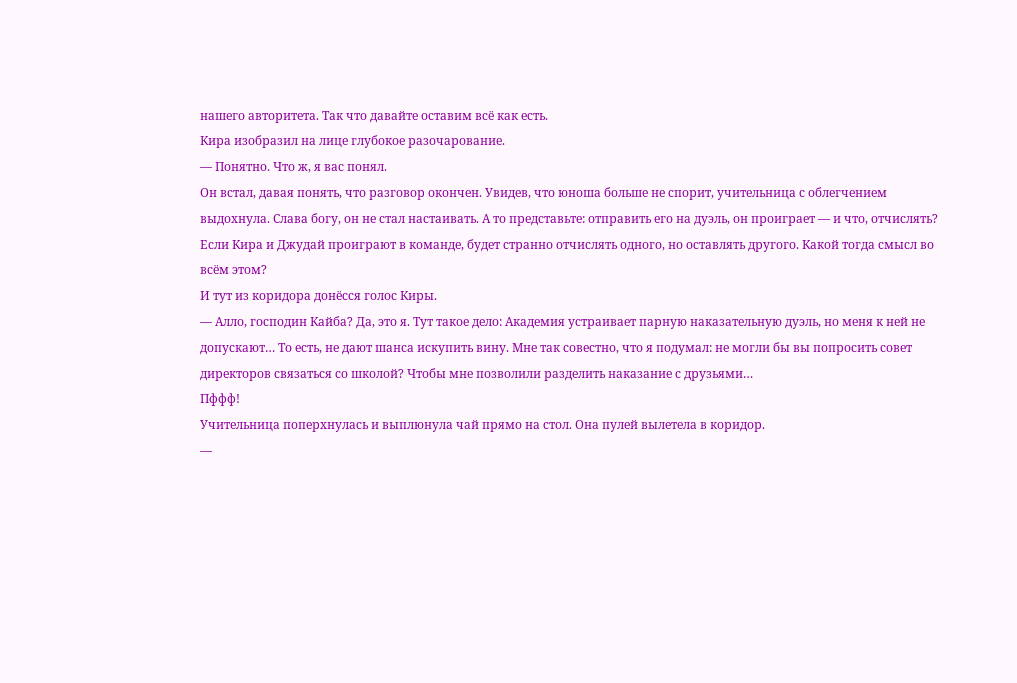нашего авторитета. Так что давайте оставим всё как есть.
Кира изобразил на лице глубокое разочарование.
— Понятно. Что ж, я вас понял.
Он встал, давая понять, что разговор окончен. Увидев, что юноша больше не спорит, учительница с облегчением выдохнула. Слава богу, он не стал настаивать. А то представьте: отправить его на дуэль, он проиграет — и что, отчислять? Если Кира и Джудай проиграют в команде, будет странно отчислять одного, но оставлять другого. Какой тогда смысл во всём этом?
И тут из коридора донёсся голос Киры.
— Алло, господин Кайба? Да, это я. Тут такое дело: Академия устраивает парную наказательную дуэль, но меня к ней не допускают… То есть, не дают шанса искупить вину. Мне так совестно, что я подумал: не могли бы вы попросить совет директоров связаться со школой? Чтобы мне позволили разделить наказание с друзьями…
Пффф!
Учительница поперхнулась и выплюнула чай прямо на стол. Она пулей вылетела в коридор.
—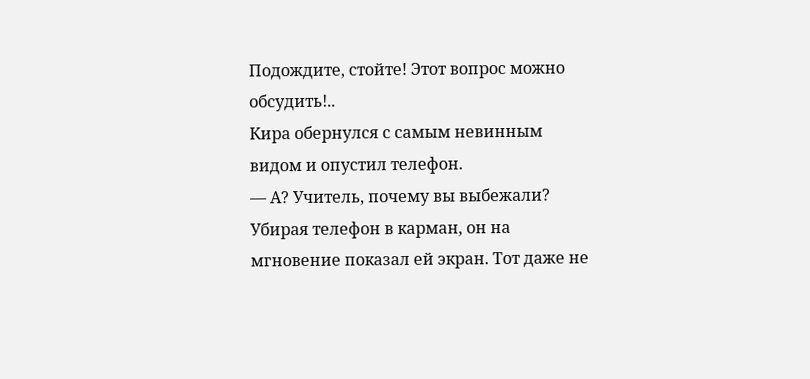Подождите, стойте! Этот вопрос можно обсудить!..
Кира обернулся с самым невинным видом и опустил телефон.
— А? Учитель, почему вы выбежали?
Убирая телефон в карман, он на мгновение показал ей экран. Тот даже не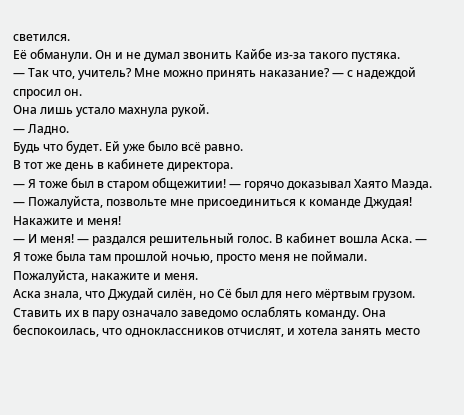светился.
Её обманули. Он и не думал звонить Кайбе из-за такого пустяка.
— Так что, учитель? Мне можно принять наказание? — с надеждой спросил он.
Она лишь устало махнула рукой.
— Ладно.
Будь что будет. Ей уже было всё равно.
В тот же день в кабинете директора.
— Я тоже был в старом общежитии! — горячо доказывал Хаято Маэда. — Пожалуйста, позвольте мне присоединиться к команде Джудая! Накажите и меня!
— И меня! — раздался решительный голос. В кабинет вошла Аска. — Я тоже была там прошлой ночью, просто меня не поймали. Пожалуйста, накажите и меня.
Аска знала, что Джудай силён, но Сё был для него мёртвым грузом. Ставить их в пару означало заведомо ослаблять команду. Она беспокоилась, что одноклассников отчислят, и хотела занять место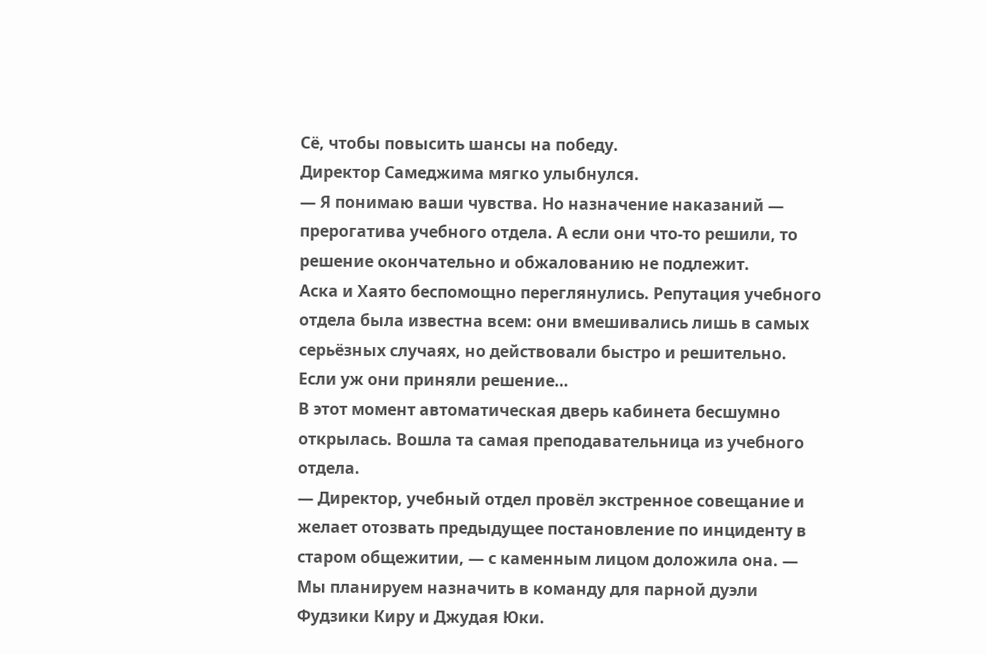Сё, чтобы повысить шансы на победу.
Директор Самеджима мягко улыбнулся.
— Я понимаю ваши чувства. Но назначение наказаний — прерогатива учебного отдела. А если они что-то решили, то решение окончательно и обжалованию не подлежит.
Аска и Хаято беспомощно переглянулись. Репутация учебного отдела была известна всем: они вмешивались лишь в самых серьёзных случаях, но действовали быстро и решительно. Если уж они приняли решение…
В этот момент автоматическая дверь кабинета бесшумно открылась. Вошла та самая преподавательница из учебного отдела.
— Директор, учебный отдел провёл экстренное совещание и желает отозвать предыдущее постановление по инциденту в старом общежитии, — с каменным лицом доложила она. — Мы планируем назначить в команду для парной дуэли Фудзики Киру и Джудая Юки.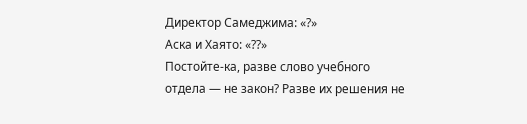Директор Самеджима: «?»
Аска и Хаято: «??»
Постойте-ка, разве слово учебного отдела — не закон? Разве их решения не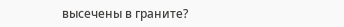высечены в граните?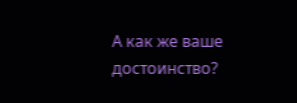А как же ваше достоинство?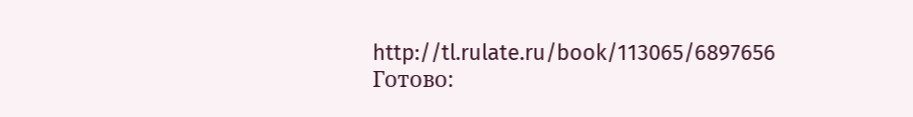http://tl.rulate.ru/book/113065/6897656
Готово: